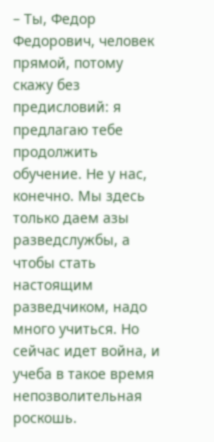– Ты, Федор Федорович, человек прямой, потому скажу без предисловий: я предлагаю тебе продолжить обучение. Не у нас, конечно. Мы здесь только даем азы разведслужбы, а чтобы стать настоящим разведчиком, надо много учиться. Но сейчас идет война, и учеба в такое время непозволительная роскошь.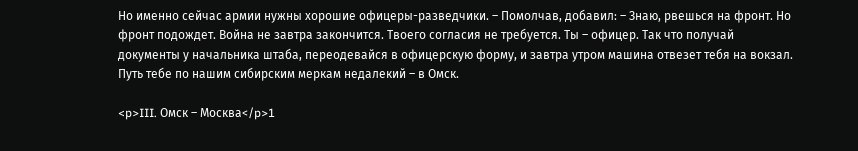Но именно сейчас армии нужны хорошие офицеры-разведчики. – Помолчав, добавил: – Знаю, рвешься на фронт. Но фронт подождет. Война не завтра закончится. Твоего согласия не требуется. Ты – офицер. Так что получай документы у начальника штаба, переодевайся в офицерскую форму, и завтра утром машина отвезет тебя на вокзал. Путь тебе по нашим сибирским меркам недалекий – в Омск.

<p>III. Омск – Москва</p>1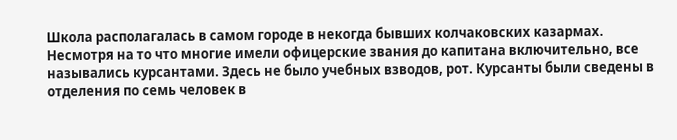Школа располагалась в самом городе в некогда бывших колчаковских казармах. Несмотря на то что многие имели офицерские звания до капитана включительно, все назывались курсантами. Здесь не было учебных взводов, рот. Курсанты были сведены в отделения по семь человек в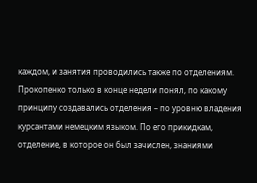каждом, и занятия проводились также по отделениям. Прокопенко только в конце недели понял, по какому принципу создавались отделения – по уровню владения курсантами немецким языком. По его прикидкам, отделение, в которое он был зачислен, знаниями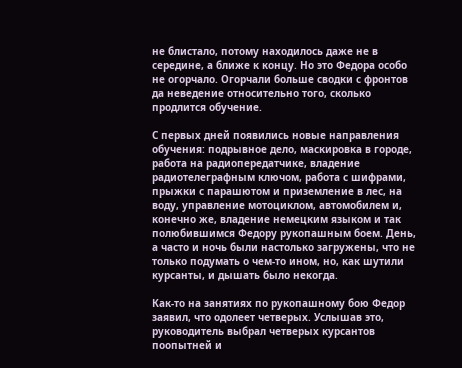не блистало, потому находилось даже не в середине, а ближе к концу. Но это Федора особо не огорчало. Огорчали больше сводки с фронтов да неведение относительно того, сколько продлится обучение.

С первых дней появились новые направления обучения: подрывное дело, маскировка в городе, работа на радиопередатчике, владение радиотелеграфным ключом, работа с шифрами, прыжки с парашютом и приземление в лес, на воду, управление мотоциклом, автомобилем и, конечно же, владение немецким языком и так полюбившимся Федору рукопашным боем. День, а часто и ночь были настолько загружены, что не только подумать о чем-то ином, но, как шутили курсанты, и дышать было некогда.

Как-то на занятиях по рукопашному бою Федор заявил, что одолеет четверых. Услышав это, руководитель выбрал четверых курсантов поопытней и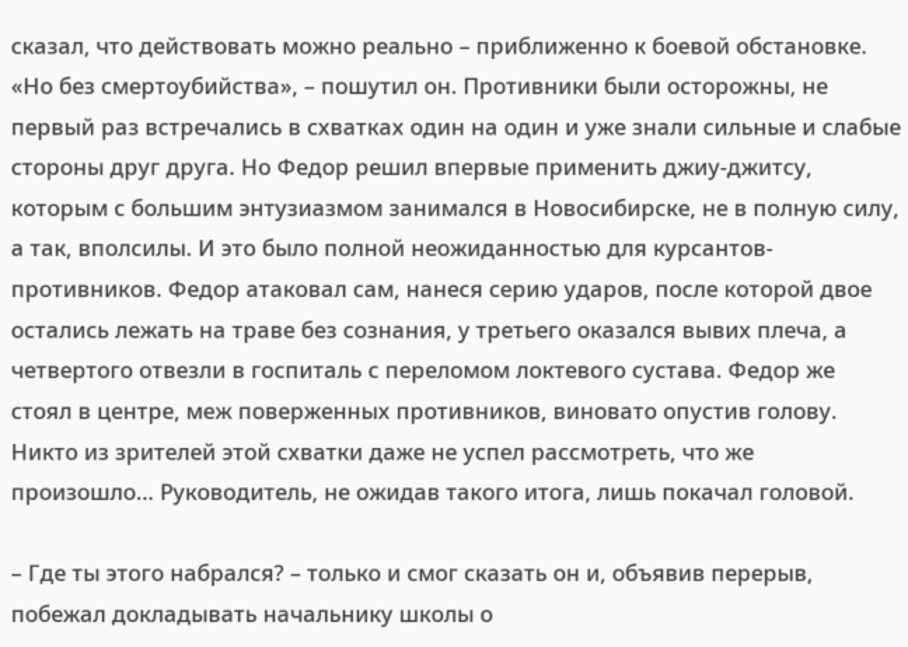сказал, что действовать можно реально – приближенно к боевой обстановке. «Но без смертоубийства», – пошутил он. Противники были осторожны, не первый раз встречались в схватках один на один и уже знали сильные и слабые стороны друг друга. Но Федор решил впервые применить джиу-джитсу, которым с большим энтузиазмом занимался в Новосибирске, не в полную силу, а так, вполсилы. И это было полной неожиданностью для курсантов-противников. Федор атаковал сам, нанеся серию ударов, после которой двое остались лежать на траве без сознания, у третьего оказался вывих плеча, а четвертого отвезли в госпиталь с переломом локтевого сустава. Федор же стоял в центре, меж поверженных противников, виновато опустив голову. Никто из зрителей этой схватки даже не успел рассмотреть, что же произошло… Руководитель, не ожидав такого итога, лишь покачал головой.

– Где ты этого набрался? – только и смог сказать он и, объявив перерыв, побежал докладывать начальнику школы о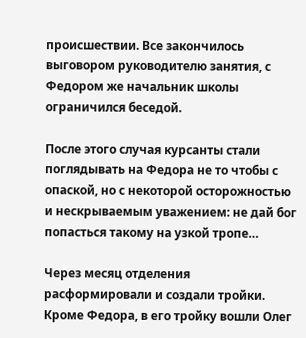происшествии. Все закончилось выговором руководителю занятия, с Федором же начальник школы ограничился беседой.

После этого случая курсанты стали поглядывать на Федора не то чтобы с опаской, но с некоторой осторожностью и нескрываемым уважением: не дай бог попасться такому на узкой тропе…

Через месяц отделения расформировали и создали тройки. Кроме Федора, в его тройку вошли Олег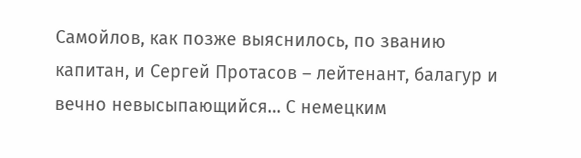Самойлов, как позже выяснилось, по званию капитан, и Сергей Протасов – лейтенант, балагур и вечно невысыпающийся… С немецким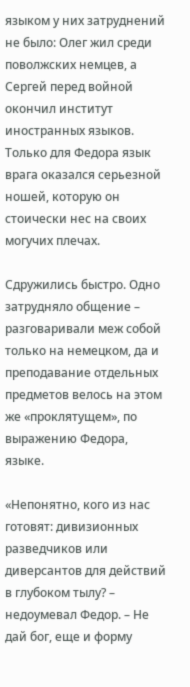языком у них затруднений не было: Олег жил среди поволжских немцев, а Сергей перед войной окончил институт иностранных языков. Только для Федора язык врага оказался серьезной ношей, которую он стоически нес на своих могучих плечах.

Сдружились быстро. Одно затрудняло общение – разговаривали меж собой только на немецком, да и преподавание отдельных предметов велось на этом же «проклятущем», по выражению Федора, языке.

«Непонятно, кого из нас готовят: дивизионных разведчиков или диверсантов для действий в глубоком тылу? – недоумевал Федор. – Не дай бог, еще и форму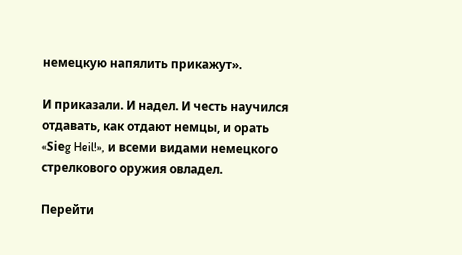немецкую напялить прикажут».

И приказали. И надел. И честь научился отдавать, как отдают немцы, и орать «Siеg Heil!», и всеми видами немецкого стрелкового оружия овладел.

Перейти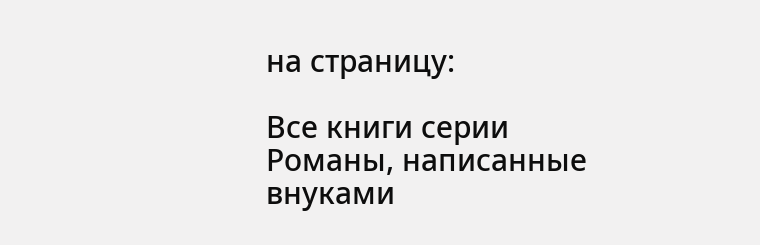на страницу:

Все книги серии Романы, написанные внуками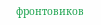фронтовиков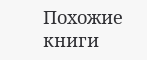Похожие книги